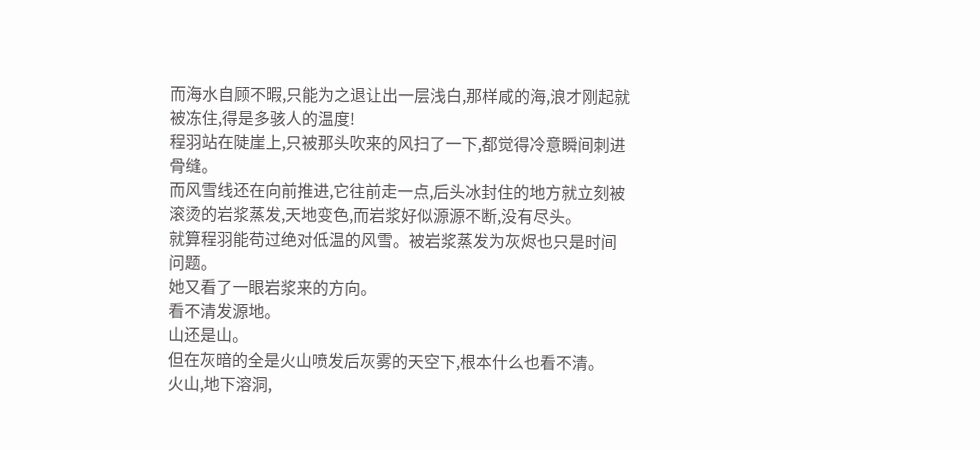而海水自顾不暇,只能为之退让出一层浅白,那样咸的海,浪才刚起就被冻住,得是多骇人的温度!
程羽站在陡崖上,只被那头吹来的风扫了一下,都觉得冷意瞬间刺进骨缝。
而风雪线还在向前推进,它往前走一点,后头冰封住的地方就立刻被滚烫的岩浆蒸发,天地变色,而岩浆好似源源不断,没有尽头。
就算程羽能苟过绝对低温的风雪。被岩浆蒸发为灰烬也只是时间问题。
她又看了一眼岩浆来的方向。
看不清发源地。
山还是山。
但在灰暗的全是火山喷发后灰雾的天空下,根本什么也看不清。
火山,地下溶洞,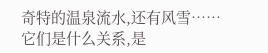奇特的温泉流水,还有风雪……
它们是什么关系,是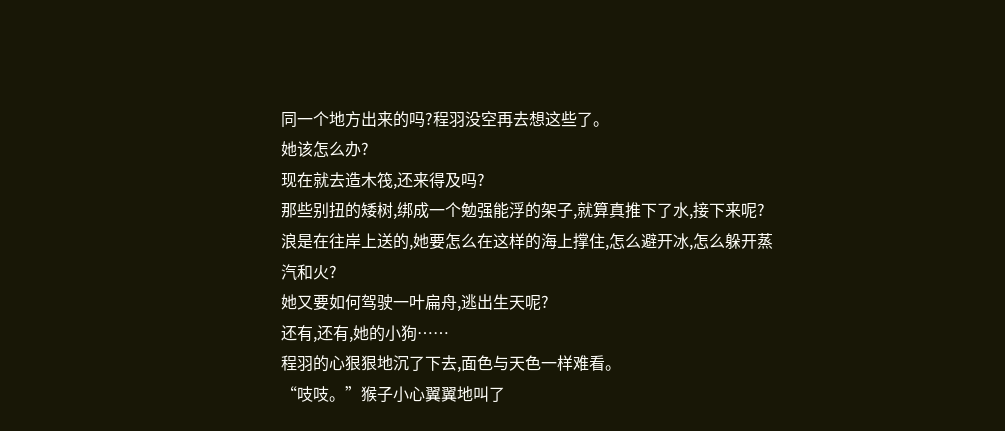同一个地方出来的吗?程羽没空再去想这些了。
她该怎么办?
现在就去造木筏,还来得及吗?
那些别扭的矮树,绑成一个勉强能浮的架子,就算真推下了水,接下来呢?
浪是在往岸上送的,她要怎么在这样的海上撑住,怎么避开冰,怎么躲开蒸汽和火?
她又要如何驾驶一叶扁舟,逃出生天呢?
还有,还有,她的小狗……
程羽的心狠狠地沉了下去,面色与天色一样难看。
“吱吱。”猴子小心翼翼地叫了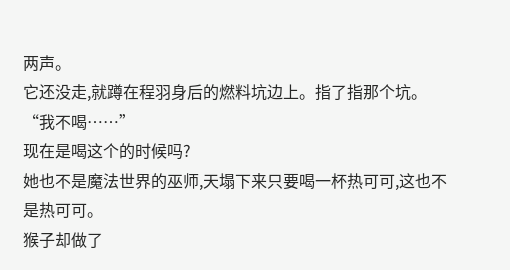两声。
它还没走,就蹲在程羽身后的燃料坑边上。指了指那个坑。
“我不喝……”
现在是喝这个的时候吗?
她也不是魔法世界的巫师,天塌下来只要喝一杯热可可,这也不是热可可。
猴子却做了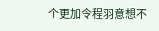个更加令程羽意想不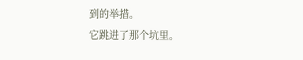到的举措。
它跳进了那个坑里。